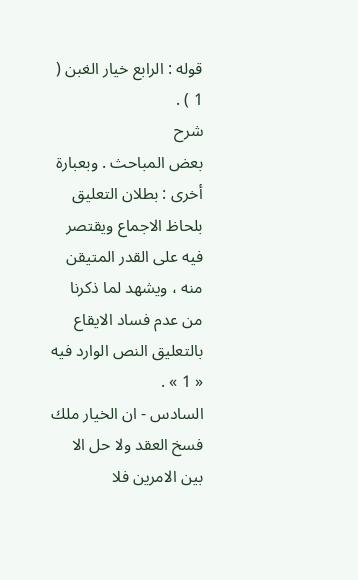قوله : الرابع خيار الغبن ( 1 ) .
شرح
بعض المباحث . وبعبارة أخرى : بطلان التعليق بلحاظ الاجماع ويقتصر فيه على القدر المتيقن منه ، ويشهد لما ذكرنا من عدم فساد الايقاع بالتعليق النص الوارد فيه « 1 » .
السادس - ان الخيار ملك فسخ العقد ولا حل الا بين الامرين فلا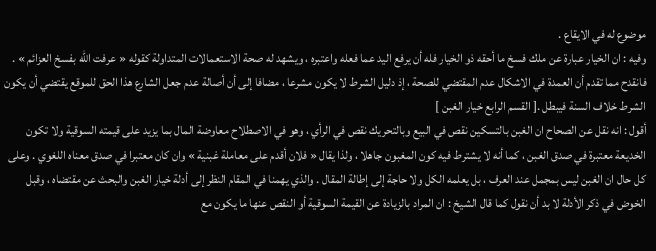موضوع له في الايقاع .
وفيه : ان الخيار عبارة عن ملك فسخ ما أحقه ذو الخيار فله أن يرفع اليد عما فعله واعتبره ، ويشهد له صحة الاستعمالات المتداولة كقوله « عرفت اللّه بفسخ العزائم » . فانقدح مما تقدم أن العمدة في الاشكال عدم المقتضي للصحة ، إذ دليل الشرط لا يكون مشرعا ، مضافا إلى أن أصالة عدم جعل الشارع هذا الحق للموقع يقتضي أن يكون الشرط خلاف السنة فيبطل .[ القسم الرابع خيار الغبن ]
أقول : انه نقل عن الصحاح ان الغبن بالتسكين نقص في البيع وبالتحريك نقص في الرأي ، وهو في الاصطلاح معاوضة المال بما يزيد على قيمته السوقية ولا تكون الخديعة معتبرة في صدق الغبن ، كما أنه لا يشترط فيه كون المغبون جاهلا ، ولذا يقال « فلان أقدم على معاملة غبنية » وان كان معتبرا في صدق معناه اللغوي . وعلى كل حال ان الغبن ليس بمجمل عند العرف ، بل يعلمه الكل ولا حاجة إلى إطالة المقال . والذي يهمنا في المقام النظر إلى أدلة خيار الغبن والبحث عن مقتضاه ، وقبل الخوض في ذكر الأدلة لا بد أن نقول كما قال الشيخ : ان المراد بالزيادة عن القيمة السوقية أو النقص عنها ما يكون مع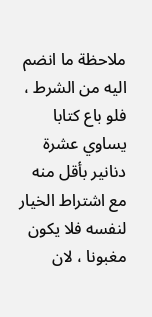ملاحظة ما انضم اليه من الشرط ، فلو باع كتابا يساوي عشرة دنانير بأقل منه مع اشتراط الخيار لنفسه فلا يكون مغبونا ، لان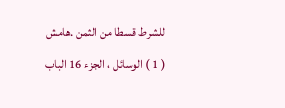للشرط قسطا من الثمن .هامش
( 1 ) الوسائل ، الجزء 16 الباب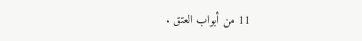11 من أبواب العتق .